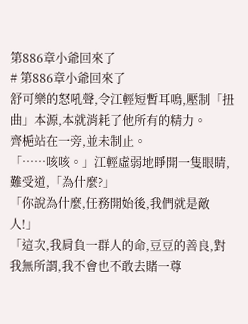第886章小爺回來了
# 第886章小爺回來了
舒可樂的怒吼聲,令江輕短暫耳鳴,壓制「扭曲」本源,本就消耗了他所有的精力。
齊梔站在一旁,並未制止。
「……咳咳。」江輕虛弱地睜開一隻眼睛,難受道,「為什麼?」
「你說為什麼,任務開始後,我們就是敵人!」
「這次,我肩負一群人的命,豆豆的善良,對我無所謂,我不會也不敢去賭一尊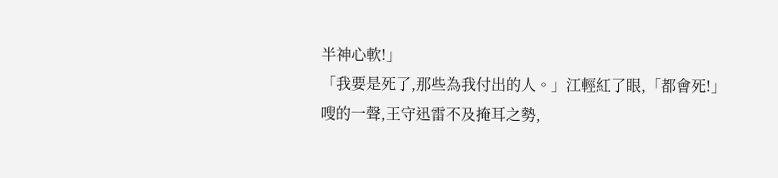半神心軟!」
「我要是死了,那些為我付出的人。」江輕紅了眼,「都會死!」
嗖的一聲,王守迅雷不及掩耳之勢,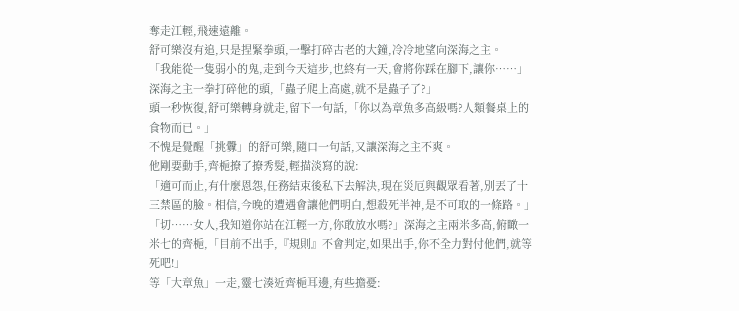奪走江輕,飛速遠離。
舒可樂沒有追,只是捏緊拳頭,一擊打碎古老的大鐘,冷冷地望向深海之主。
「我能從一隻弱小的鬼,走到今天這步,也終有一天,會將你踩在腳下,讓你……」
深海之主一拳打碎他的頭,「蟲子爬上高處,就不是蟲子了?」
頭一秒恢復,舒可樂轉身就走,留下一句話,「你以為章魚多高級嗎?人類餐桌上的食物而已。」
不愧是覺醒「挑釁」的舒可樂,隨口一句話,又讓深海之主不爽。
他剛要動手,齊梔撩了撩秀髮,輕描淡寫的說:
「適可而止,有什麼恩怨,任務結束後私下去解決,現在災厄與觀眾看著,別丟了十三禁區的臉。相信,今晚的遭遇會讓他們明白,想殺死半神,是不可取的一條路。」
「切……女人,我知道你站在江輕一方,你敢放水嗎?」深海之主兩米多高,俯瞰一米七的齊梔,「目前不出手,『規則』不會判定,如果出手,你不全力對付他們,就等死吧!」
等「大章魚」一走,靈七湊近齊梔耳邊,有些擔憂: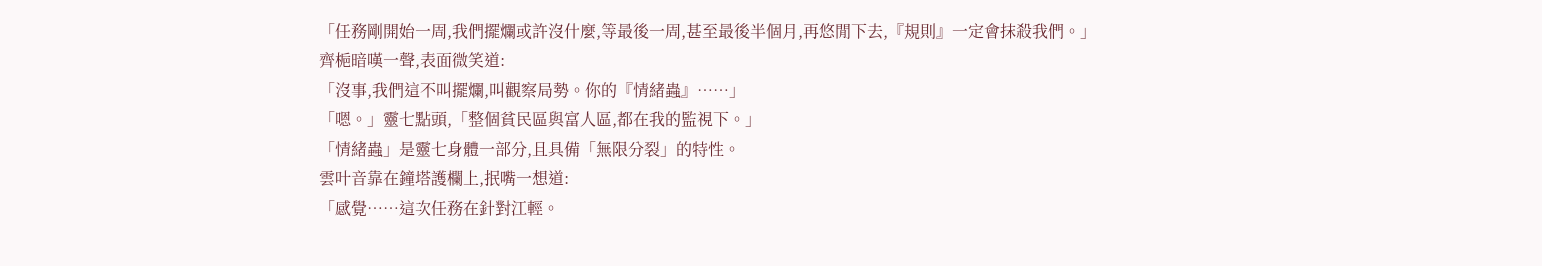「任務剛開始一周,我們擺爛或許沒什麼,等最後一周,甚至最後半個月,再悠閒下去,『規則』一定會抹殺我們。」
齊梔暗嘆一聲,表面微笑道:
「沒事,我們這不叫擺爛,叫觀察局勢。你的『情緒蟲』……」
「嗯。」靈七點頭,「整個貧民區與富人區,都在我的監視下。」
「情緒蟲」是靈七身體一部分,且具備「無限分裂」的特性。
雲叶音靠在鐘塔護欄上,抿嘴一想道:
「感覺……這次任務在針對江輕。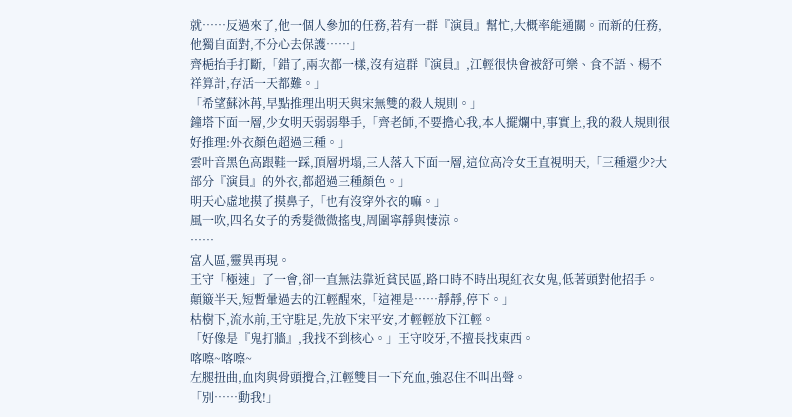就……反過來了,他一個人參加的任務,若有一群『演員』幫忙,大概率能通關。而新的任務,他獨自面對,不分心去保護……」
齊梔抬手打斷,「錯了,兩次都一樣,沒有這群『演員』,江輕很快會被舒可樂、食不語、楊不祥算計,存活一天都難。」
「希望蘇沐苒,早點推理出明天與宋無雙的殺人規則。」
鐘塔下面一層,少女明天弱弱舉手,「齊老師,不要擔心我,本人擺爛中,事實上,我的殺人規則很好推理:外衣顏色超過三種。」
雲叶音黑色高跟鞋一踩,頂層坍塌,三人落入下面一層,這位高冷女王直視明天,「三種還少?大部分『演員』的外衣,都超過三種顏色。」
明天心虛地摸了摸鼻子,「也有沒穿外衣的嘛。」
風一吹,四名女子的秀髮微微搖曳,周圍寧靜與悽涼。
……
富人區,靈異再現。
王守「極速」了一會,卻一直無法靠近貧民區,路口時不時出現紅衣女鬼,低著頭對他招手。
顛簸半天,短暫暈過去的江輕醒來,「這裡是……靜靜,停下。」
枯樹下,流水前,王守駐足,先放下宋平安,才輕輕放下江輕。
「好像是『鬼打牆』,我找不到核心。」王守咬牙,不擅長找東西。
喀嚓~喀嚓~
左腿扭曲,血肉與骨頭攪合,江輕雙目一下充血,強忍住不叫出聲。
「別……動我!」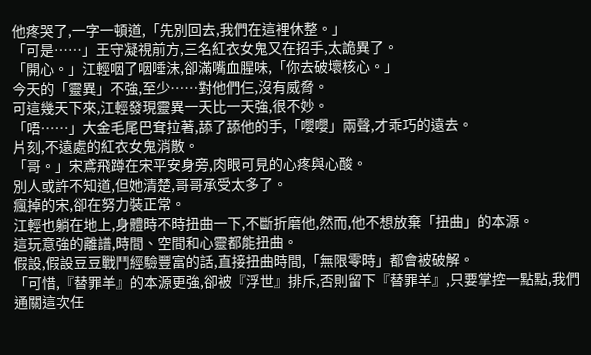他疼哭了,一字一頓道,「先別回去,我們在這裡休整。」
「可是……」王守凝視前方,三名紅衣女鬼又在招手,太詭異了。
「開心。」江輕咽了咽唾沫,卻滿嘴血腥味,「你去破壞核心。」
今天的「靈異」不強,至少……對他們仨,沒有威脅。
可這幾天下來,江輕發現靈異一天比一天強,很不妙。
「唔……」大金毛尾巴耷拉著,舔了舔他的手,「嚶嚶」兩聲,才乖巧的遠去。
片刻,不遠處的紅衣女鬼消散。
「哥。」宋鳶飛蹲在宋平安身旁,肉眼可見的心疼與心酸。
別人或許不知道,但她清楚,哥哥承受太多了。
瘋掉的宋,卻在努力裝正常。
江輕也躺在地上,身體時不時扭曲一下,不斷折磨他,然而,他不想放棄「扭曲」的本源。
這玩意強的離譜,時間、空間和心靈都能扭曲。
假設,假設豆豆戰鬥經驗豐富的話,直接扭曲時間,「無限零時」都會被破解。
「可惜,『替罪羊』的本源更強,卻被『浮世』排斥,否則留下『替罪羊』,只要掌控一點點,我們通關這次任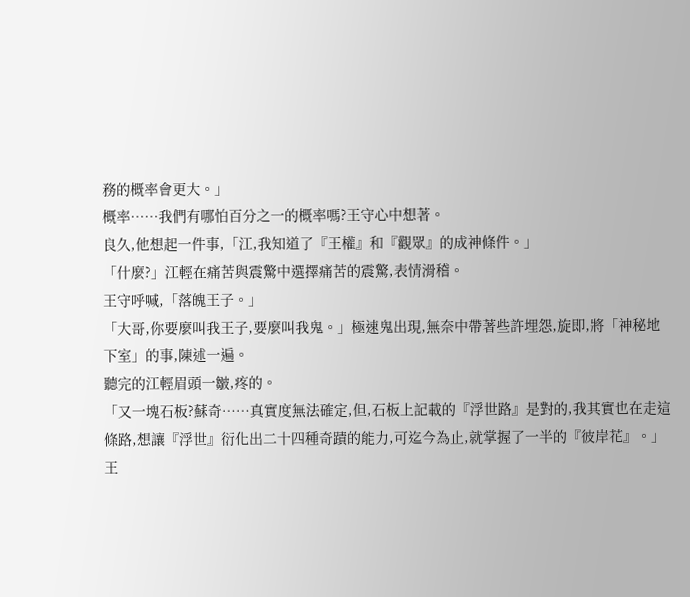務的概率會更大。」
概率……我們有哪怕百分之一的概率嗎?王守心中想著。
良久,他想起一件事,「江,我知道了『王權』和『觀眾』的成神條件。」
「什麼?」江輕在痛苦與震驚中選擇痛苦的震驚,表情滑稽。
王守呼喊,「落魄王子。」
「大哥,你要麼叫我王子,要麼叫我鬼。」極速鬼出現,無奈中帶著些許埋怨,旋即,將「神秘地下室」的事,陳述一遍。
聽完的江輕眉頭一皺,疼的。
「又一塊石板?蘇奇……真實度無法確定,但,石板上記載的『浮世路』是對的,我其實也在走這條路,想讓『浮世』衍化出二十四種奇蹟的能力,可迄今為止,就掌握了一半的『彼岸花』。」
王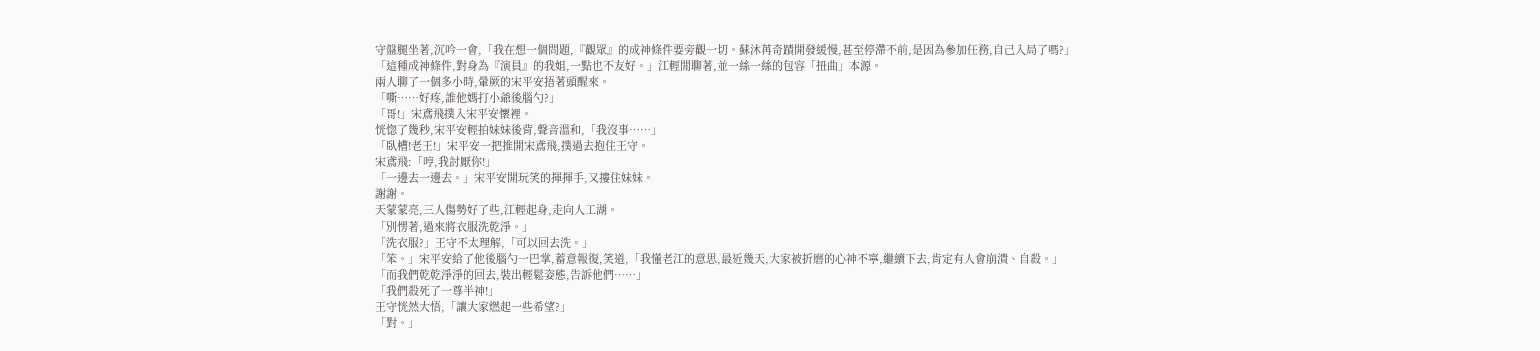守盤腿坐著,沉吟一會,「我在想一個問題,『觀眾』的成神條件要旁觀一切。蘇沐苒奇蹟開發緩慢,甚至停滯不前,是因為參加任務,自己入局了嗎?」
「這種成神條件,對身為『演員』的我姐,一點也不友好。」江輕閒聊著,並一絲一絲的包容「扭曲」本源。
兩人聊了一個多小時,暈厥的宋平安捂著頭醒來。
「嘶……好疼,誰他媽打小爺後腦勺?」
「哥!」宋鳶飛撲入宋平安懷裡。
恍惚了幾秒,宋平安輕拍妹妹後背,聲音溫和,「我沒事……」
「臥槽!老王!」宋平安一把推開宋鳶飛,撲過去抱住王守。
宋鳶飛:「哼,我討厭你!」
「一邊去一邊去。」宋平安開玩笑的揮揮手,又摟住妹妹。
謝謝。
天蒙蒙亮,三人傷勢好了些,江輕起身,走向人工湖。
「別愣著,過來將衣服洗乾淨。」
「洗衣服?」王守不太理解,「可以回去洗。」
「笨。」宋平安給了他後腦勺一巴掌,蓄意報復,笑道,「我懂老江的意思,最近幾天,大家被折磨的心神不寧,繼續下去,肯定有人會崩潰、自殺。」
「而我們乾乾淨淨的回去,裝出輕鬆姿態,告訴他們……」
「我們殺死了一尊半神!」
王守恍然大悟,「讓大家燃起一些希望?」
「對。」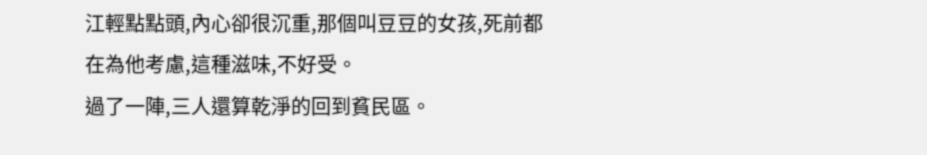江輕點點頭,內心卻很沉重,那個叫豆豆的女孩,死前都在為他考慮,這種滋味,不好受。
過了一陣,三人還算乾淨的回到貧民區。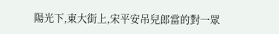陽光下,東大街上,宋平安吊兒郎當的對一眾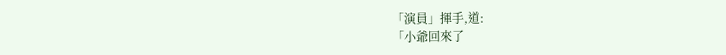「演員」揮手,道:
「小爺回來了